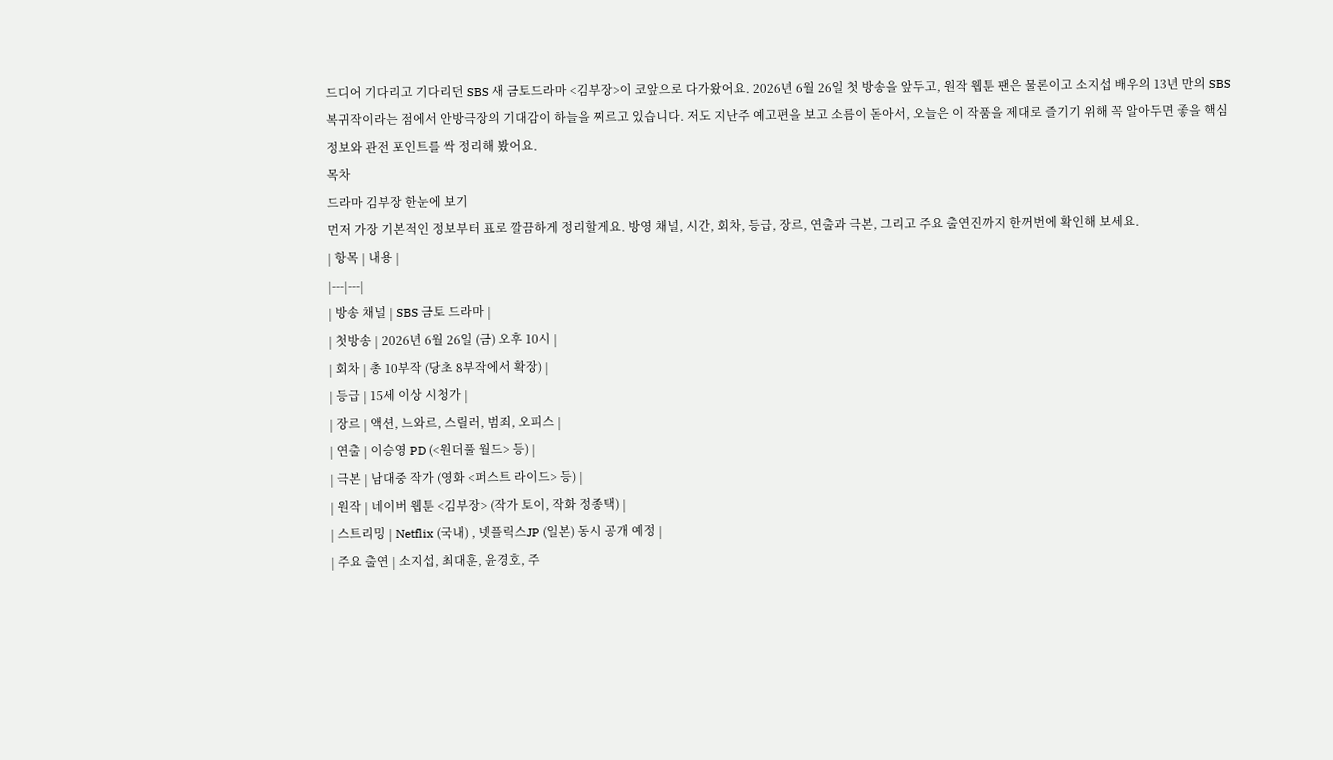드디어 기다리고 기다리던 SBS 새 금토드라마 <김부장>이 코앞으로 다가왔어요. 2026년 6월 26일 첫 방송을 앞두고, 원작 웹툰 팬은 물론이고 소지섭 배우의 13년 만의 SBS 복귀작이라는 점에서 안방극장의 기대감이 하늘을 찌르고 있습니다. 저도 지난주 예고편을 보고 소름이 돋아서, 오늘은 이 작품을 제대로 즐기기 위해 꼭 알아두면 좋을 핵심 정보와 관전 포인트를 싹 정리해 봤어요.
목차
드라마 김부장 한눈에 보기
먼저 가장 기본적인 정보부터 표로 깔끔하게 정리할게요. 방영 채널, 시간, 회차, 등급, 장르, 연출과 극본, 그리고 주요 출연진까지 한꺼번에 확인해 보세요.
| 항목 | 내용 |
|---|---|
| 방송 채널 | SBS 금토 드라마 |
| 첫방송 | 2026년 6월 26일 (금) 오후 10시 |
| 회차 | 총 10부작 (당초 8부작에서 확장) |
| 등급 | 15세 이상 시청가 |
| 장르 | 액션, 느와르, 스릴러, 범죄, 오피스 |
| 연출 | 이승영 PD (<원더풀 월드> 등) |
| 극본 | 남대중 작가 (영화 <퍼스트 라이드> 등) |
| 원작 | 네이버 웹툰 <김부장> (작가 토이, 작화 정종택) |
| 스트리밍 | Netflix (국내) , 넷플릭스JP (일본) 동시 공개 예정 |
| 주요 출연 | 소지섭, 최대훈, 윤경호, 주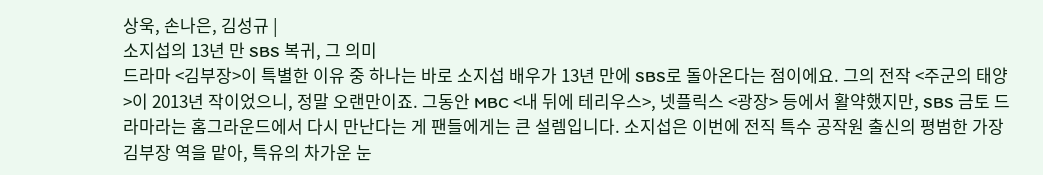상욱, 손나은, 김성규 |
소지섭의 13년 만 SBS 복귀, 그 의미
드라마 <김부장>이 특별한 이유 중 하나는 바로 소지섭 배우가 13년 만에 SBS로 돌아온다는 점이에요. 그의 전작 <주군의 태양>이 2013년 작이었으니, 정말 오랜만이죠. 그동안 MBC <내 뒤에 테리우스>, 넷플릭스 <광장> 등에서 활약했지만, SBS 금토 드라마라는 홈그라운드에서 다시 만난다는 게 팬들에게는 큰 설렘입니다. 소지섭은 이번에 전직 특수 공작원 출신의 평범한 가장 김부장 역을 맡아, 특유의 차가운 눈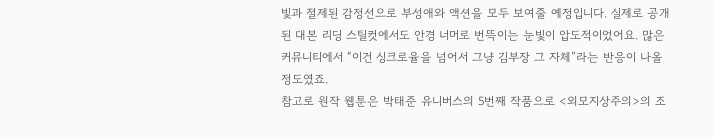빛과 절제된 감정선으로 부성애와 액션을 모두 보여줄 예정입니다. 실제로 공개된 대본 리딩 스틸컷에서도 안경 너머로 번뜩이는 눈빛이 압도적이었어요. 많은 커뮤니티에서 “이건 싱크로율을 넘어서 그냥 김부장 그 자체”라는 반응이 나올 정도였죠.
참고로 원작 웹툰은 박태준 유니버스의 5번째 작품으로 <외모지상주의>의 조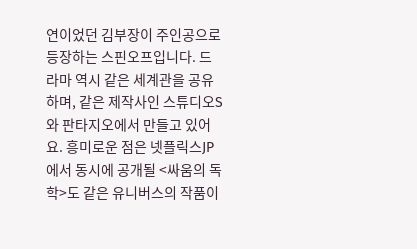연이었던 김부장이 주인공으로 등장하는 스핀오프입니다. 드라마 역시 같은 세계관을 공유하며, 같은 제작사인 스튜디오S와 판타지오에서 만들고 있어요. 흥미로운 점은 넷플릭스JP에서 동시에 공개될 <싸움의 독학>도 같은 유니버스의 작품이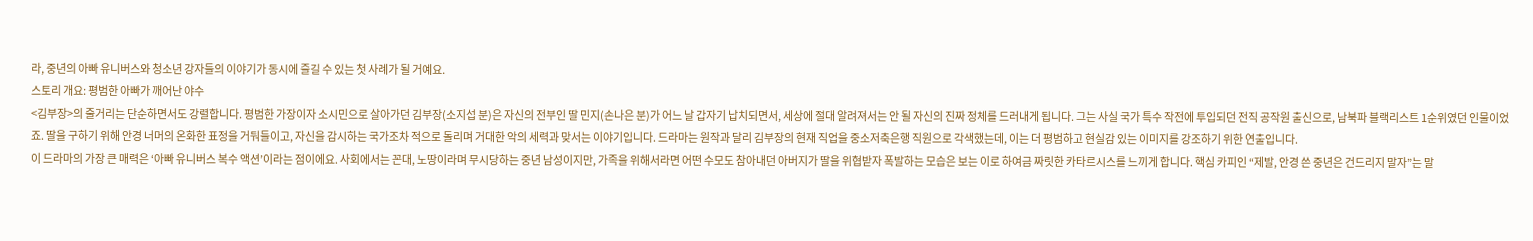라, 중년의 아빠 유니버스와 청소년 강자들의 이야기가 동시에 즐길 수 있는 첫 사례가 될 거예요.
스토리 개요: 평범한 아빠가 깨어난 야수
<김부장>의 줄거리는 단순하면서도 강렬합니다. 평범한 가장이자 소시민으로 살아가던 김부장(소지섭 분)은 자신의 전부인 딸 민지(손나은 분)가 어느 날 갑자기 납치되면서, 세상에 절대 알려져서는 안 될 자신의 진짜 정체를 드러내게 됩니다. 그는 사실 국가 특수 작전에 투입되던 전직 공작원 출신으로, 남북파 블랙리스트 1순위였던 인물이었죠. 딸을 구하기 위해 안경 너머의 온화한 표정을 거둬들이고, 자신을 감시하는 국가조차 적으로 돌리며 거대한 악의 세력과 맞서는 이야기입니다. 드라마는 원작과 달리 김부장의 현재 직업을 중소저축은행 직원으로 각색했는데, 이는 더 평범하고 현실감 있는 이미지를 강조하기 위한 연출입니다.
이 드라마의 가장 큰 매력은 ‘아빠 유니버스 복수 액션’이라는 점이에요. 사회에서는 꼰대, 노땅이라며 무시당하는 중년 남성이지만, 가족을 위해서라면 어떤 수모도 참아내던 아버지가 딸을 위협받자 폭발하는 모습은 보는 이로 하여금 짜릿한 카타르시스를 느끼게 합니다. 핵심 카피인 “제발, 안경 쓴 중년은 건드리지 말자”는 말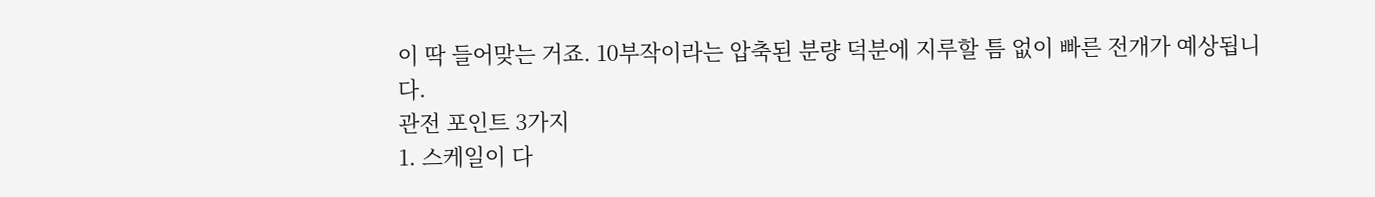이 딱 들어맞는 거죠. 10부작이라는 압축된 분량 덕분에 지루할 틈 없이 빠른 전개가 예상됩니다.
관전 포인트 3가지
1. 스케일이 다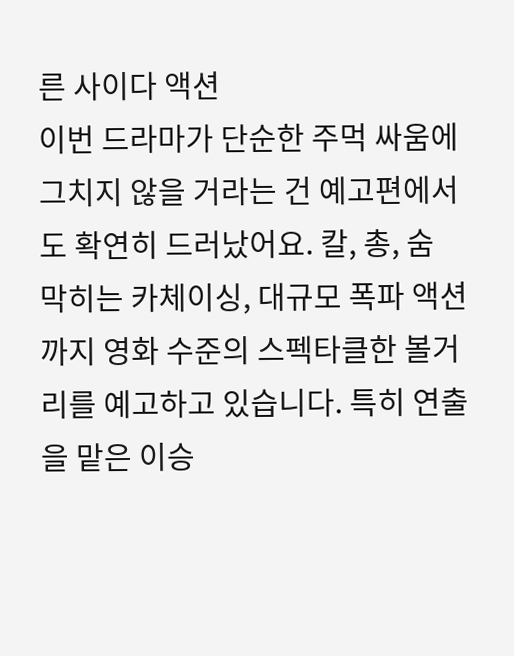른 사이다 액션
이번 드라마가 단순한 주먹 싸움에 그치지 않을 거라는 건 예고편에서도 확연히 드러났어요. 칼, 총, 숨 막히는 카체이싱, 대규모 폭파 액션까지 영화 수준의 스펙타클한 볼거리를 예고하고 있습니다. 특히 연출을 맡은 이승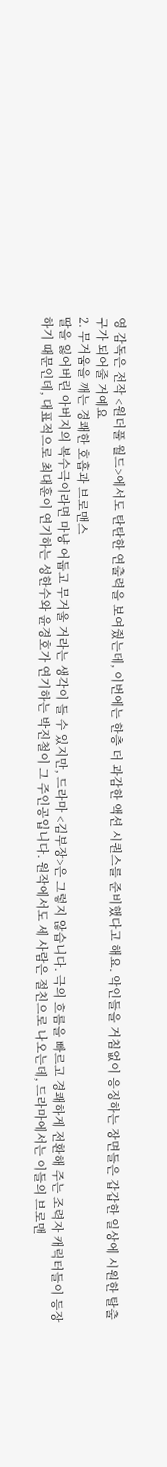영 감독은 전작 <원더풀 월드>에서도 탄탄한 연출력을 보여줬는데, 이번에는 한층 더 과감한 액션 시퀀스를 준비했다고 해요. 악인들을 거침없이 응징하는 장면들은 갑갑한 일상에 시원한 탈출구가 되어줄 거예요
2. 무거움을 깨는 경쾌한 호흡과 브로맨스
딸을 잃어버린 아버지의 복수극이라면 마냥 어둡고 무거울 거라는 생각이 들 수 있지만, 드라마 <김부장>은 그렇지 않습니다. 극의 흐름을 빠르고 경쾌하게 전환해 주는 조력자 캐릭터들이 등장하기 때문인데, 대표적으로 최대훈이 연기하는 성한수와 윤경호가 연기하는 박진철이 그 주인공입니다. 원작에서도 세 사람은 절친으로 나오는데, 드라마에서는 이들의 브로맨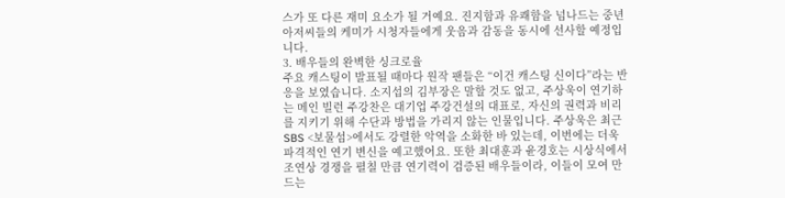스가 또 다른 재미 요소가 될 거예요. 진지함과 유쾌함을 넘나드는 중년 아저씨들의 케미가 시청자들에게 웃음과 감동을 동시에 선사할 예정입니다.
3. 배우들의 완벽한 싱크로율
주요 캐스팅이 발표될 때마다 원작 팬들은 “이건 캐스팅 신이다”라는 반응을 보였습니다. 소지섭의 김부장은 말할 것도 없고, 주상욱이 연기하는 메인 빌런 주강찬은 대기업 주강건설의 대표로, 자신의 권력과 비리를 지키기 위해 수단과 방법을 가리지 않는 인물입니다. 주상욱은 최근 SBS <보물섬>에서도 강렬한 악역을 소화한 바 있는데, 이번에는 더욱 파격적인 연기 변신을 예고했어요. 또한 최대훈과 윤경호는 시상식에서 조연상 경쟁을 펼칠 만큼 연기력이 검증된 배우들이라, 이들이 모여 만드는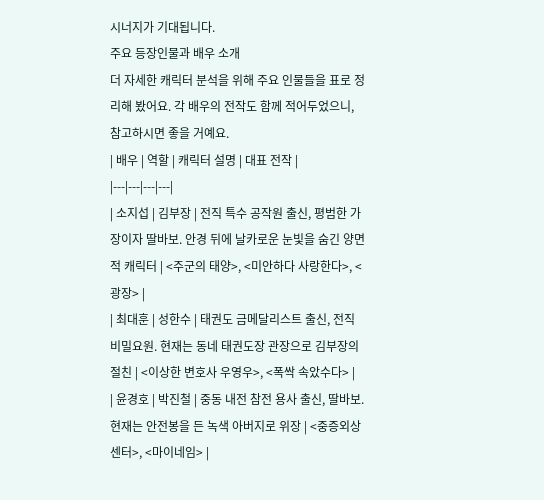시너지가 기대됩니다.
주요 등장인물과 배우 소개
더 자세한 캐릭터 분석을 위해 주요 인물들을 표로 정리해 봤어요. 각 배우의 전작도 함께 적어두었으니, 참고하시면 좋을 거예요.
| 배우 | 역할 | 캐릭터 설명 | 대표 전작 |
|---|---|---|---|
| 소지섭 | 김부장 | 전직 특수 공작원 출신, 평범한 가장이자 딸바보. 안경 뒤에 날카로운 눈빛을 숨긴 양면적 캐릭터 | <주군의 태양>, <미안하다 사랑한다>, <광장> |
| 최대훈 | 성한수 | 태권도 금메달리스트 출신, 전직 비밀요원. 현재는 동네 태권도장 관장으로 김부장의 절친 | <이상한 변호사 우영우>, <폭싹 속았수다> |
| 윤경호 | 박진철 | 중동 내전 참전 용사 출신, 딸바보. 현재는 안전봉을 든 녹색 아버지로 위장 | <중증외상센터>, <마이네임> |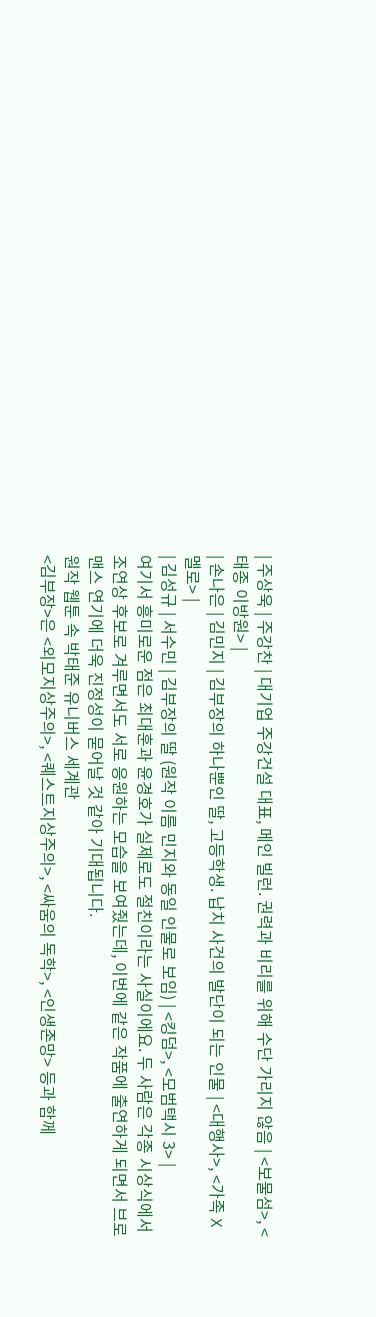| 주상욱 | 주강찬 | 대기업 주강건설 대표, 메인 빌런. 권력과 비리를 위해 수단 가리지 않음 | <보물섬>, <태종 이방원> |
| 손나은 | 김민지 | 김부장의 하나뿐인 딸, 고등학생. 납치 사건의 발단이 되는 인물 | <대행사>, <가족 X 멜로> |
| 김성규 | 서수민 | 김부장의 딸 (원작 이름 민지와 동일 인물로 보임) | <킹덤>, <모범택시 3> |
여기서 흥미로운 점은 최대훈과 윤경호가 실제로도 절친이라는 사실이에요. 두 사람은 각종 시상식에서 조연상 후보로 겨루면서도 서로 응원하는 모습을 보여줬는데, 이번에 같은 작품에 출연하게 되면서 브로맨스 연기에 더욱 진정성이 묻어날 것 같아 기대됩니다.
원작 웹툰 속 박태준 유니버스 세계관
<김부장>은 <외모지상주의>, <퀘스트지상주의>, <싸움의 독학>, <인생존망> 등과 함께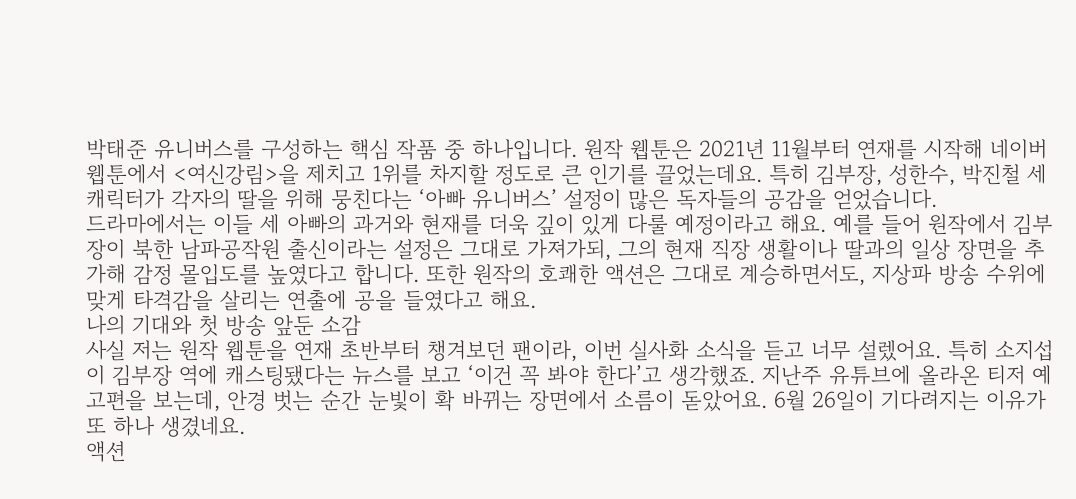박태준 유니버스를 구성하는 핵심 작품 중 하나입니다. 원작 웹툰은 2021년 11월부터 연재를 시작해 네이버 웹툰에서 <여신강림>을 제치고 1위를 차지할 정도로 큰 인기를 끌었는데요. 특히 김부장, 성한수, 박진철 세 캐릭터가 각자의 딸을 위해 뭉친다는 ‘아빠 유니버스’ 설정이 많은 독자들의 공감을 얻었습니다.
드라마에서는 이들 세 아빠의 과거와 현재를 더욱 깊이 있게 다룰 예정이라고 해요. 예를 들어 원작에서 김부장이 북한 남파공작원 출신이라는 설정은 그대로 가져가되, 그의 현재 직장 생활이나 딸과의 일상 장면을 추가해 감정 몰입도를 높였다고 합니다. 또한 원작의 호쾌한 액션은 그대로 계승하면서도, 지상파 방송 수위에 맞게 타격감을 살리는 연출에 공을 들였다고 해요.
나의 기대와 첫 방송 앞둔 소감
사실 저는 원작 웹툰을 연재 초반부터 챙겨보던 팬이라, 이번 실사화 소식을 듣고 너무 설렜어요. 특히 소지섭이 김부장 역에 캐스팅됐다는 뉴스를 보고 ‘이건 꼭 봐야 한다’고 생각했죠. 지난주 유튜브에 올라온 티저 예고편을 보는데, 안경 벗는 순간 눈빛이 확 바뀌는 장면에서 소름이 돋았어요. 6월 26일이 기다려지는 이유가 또 하나 생겼네요.
액션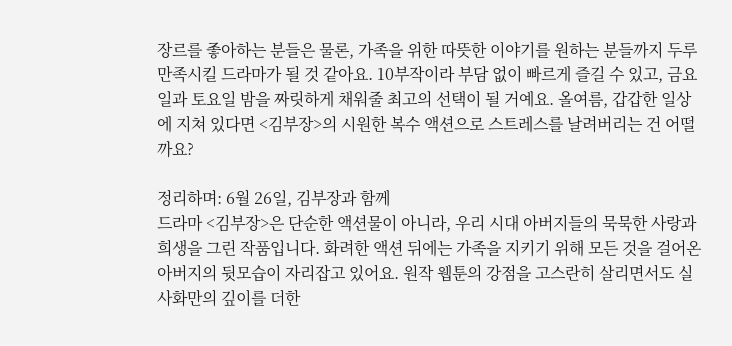장르를 좋아하는 분들은 물론, 가족을 위한 따뜻한 이야기를 원하는 분들까지 두루 만족시킬 드라마가 될 것 같아요. 10부작이라 부담 없이 빠르게 즐길 수 있고, 금요일과 토요일 밤을 짜릿하게 채워줄 최고의 선택이 될 거예요. 올여름, 갑갑한 일상에 지쳐 있다면 <김부장>의 시원한 복수 액션으로 스트레스를 날려버리는 건 어떨까요?

정리하며: 6월 26일, 김부장과 함께
드라마 <김부장>은 단순한 액션물이 아니라, 우리 시대 아버지들의 묵묵한 사랑과 희생을 그린 작품입니다. 화려한 액션 뒤에는 가족을 지키기 위해 모든 것을 걸어온 아버지의 뒷모습이 자리잡고 있어요. 원작 웹툰의 강점을 고스란히 살리면서도 실사화만의 깊이를 더한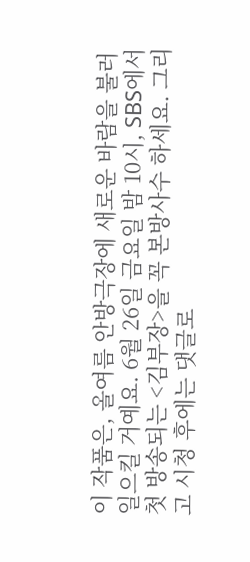이 작품은, 올여름 안방극장에 새로운 바람을 불러일으킬 거예요. 6월 26일 금요일 밤 10시, SBS에서 첫 방송되는 <김부장>을 꼭 본방사수 하세요. 그리고 시청 후에는 댓글로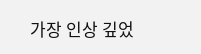가장 인상 깊었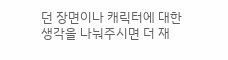던 장면이나 캐릭터에 대한 생각을 나눠주시면 더 재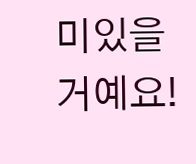미있을 거예요!